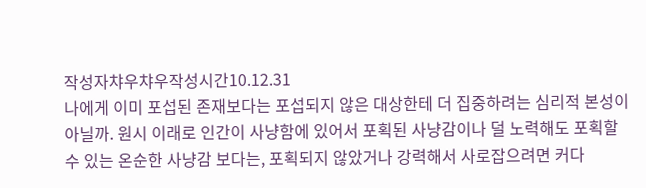작성자챠우챠우작성시간10.12.31
나에게 이미 포섭된 존재보다는 포섭되지 않은 대상한테 더 집중하려는 심리적 본성이 아닐까. 원시 이래로 인간이 사냥함에 있어서 포획된 사냥감이나 덜 노력해도 포획할 수 있는 온순한 사냥감 보다는, 포획되지 않았거나 강력해서 사로잡으려면 커다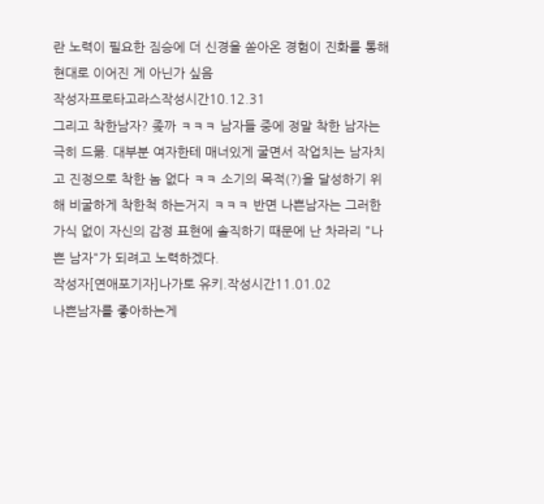란 노력이 필요한 짐승에 더 신경을 쏟아온 경험이 진화를 통해 현대로 이어진 게 아닌가 싶음
작성자프로타고라스작성시간10.12.31
그리고 착한남자? 좆까 ㅋㅋㅋ 남자들 중에 정말 착한 남자는 극히 드묾. 대부분 여자한테 매너있게 굴면서 작업치는 남자치고 진정으로 착한 놈 없다 ㅋㅋ 소기의 목적(?)을 달성하기 위해 비굴하게 착한척 하는거지 ㅋㅋㅋ 반면 나쁜남자는 그러한 가식 없이 자신의 감정 표현에 솔직하기 때문에 난 차라리 "나쁜 남자"가 되려고 노력하겠다.
작성자[연애포기자]나가토 유키.작성시간11.01.02
나쁜남자를 좋아하는게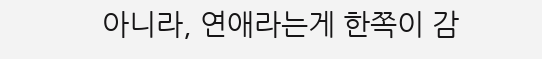아니라, 연애라는게 한쪽이 감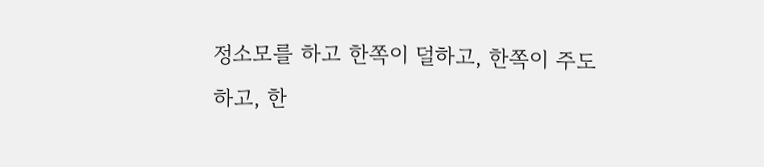정소모를 하고 한쪽이 덜하고, 한쪽이 주도하고, 한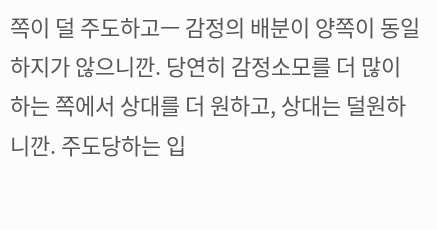쪽이 덜 주도하고ㅡ 감정의 배분이 양쪽이 동일하지가 않으니깐. 당연히 감정소모를 더 많이 하는 쪽에서 상대를 더 원하고, 상대는 덜원하니깐. 주도당하는 입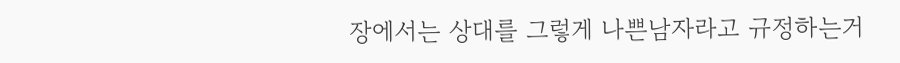장에서는 상대를 그렇게 나쁜남자라고 규정하는거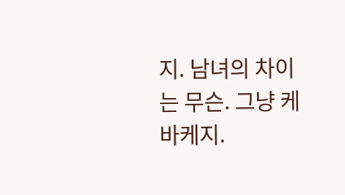지. 남녀의 차이는 무슨. 그냥 케바케지.